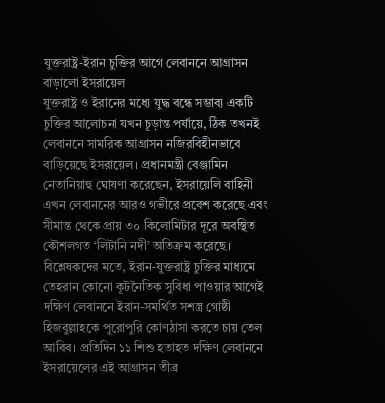যুক্তরাষ্ট্র-ইরান চুক্তির আগে লেবাননে আগ্রাসন বাড়ালো ইসরায়েল
যুক্তরাষ্ট্র ও ইরানের মধ্যে যুদ্ধ বন্ধে সম্ভাব্য একটি চুক্তির আলোচনা যখন চূড়ান্ত পর্যায়ে, ঠিক তখনই লেবাননে সামরিক আগ্রাসন নজিরবিহীনভাবে বাড়িয়েছে ইসরায়েল। প্রধানমন্ত্রী বেঞ্জামিন নেতানিয়াহু ঘোষণা করেছেন, ইসরায়েলি বাহিনী এখন লেবাননের আরও গভীরে প্রবেশ করেছে এবং সীমান্ত থেকে প্রায় ৩০ কিলোমিটার দূরে অবস্থিত কৌশলগত ‘লিটানি নদী’ অতিক্রম করেছে। বিশ্লেষকদের মতে, ইরান-যুক্তরাষ্ট্র চুক্তির মাধ্যমে তেহরান কোনো কূটনৈতিক সুবিধা পাওয়ার আগেই দক্ষিণ লেবাননে ইরান-সমর্থিত সশস্ত্র গোষ্ঠী হিজবুল্লাহকে পুরোপুরি কোণঠাসা করতে চায় তেল আবিব। প্রতিদিন ১১ শিশু হতাহত দক্ষিণ লেবাননে ইসরায়েলের এই আগ্রাসন তীব্র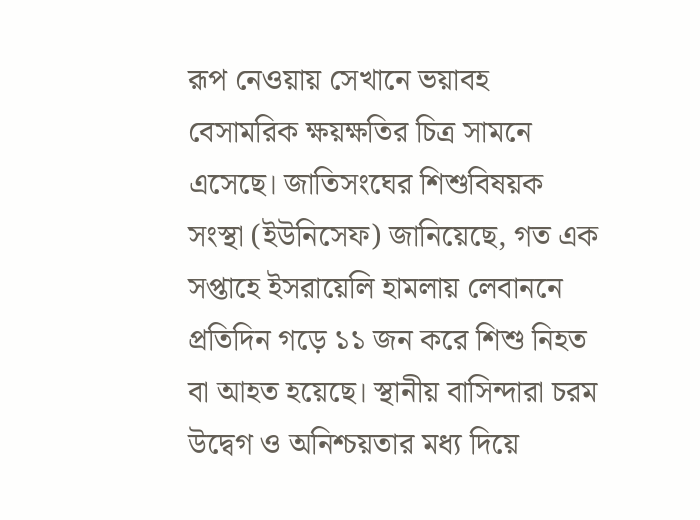রূপ নেওয়ায় সেখানে ভয়াবহ বেসামরিক ক্ষয়ক্ষতির চিত্র সামনে এসেছে। জাতিসংঘের শিশুবিষয়ক সংস্থা (ইউনিসেফ) জানিয়েছে, গত এক সপ্তাহে ইসরায়েলি হামলায় লেবাননে প্রতিদিন গড়ে ১১ জন করে শিশু নিহত বা আহত হয়েছে। স্থানীয় বাসিন্দারা চরম উদ্বেগ ও অনিশ্চয়তার মধ্য দিয়ে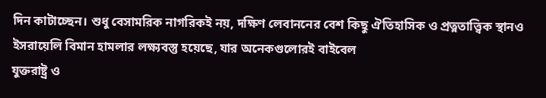দিন কাটাচ্ছেন। শুধু বেসামরিক নাগরিকই নয়, দক্ষিণ লেবাননের বেশ কিছু ঐতিহাসিক ও প্রত্নতাত্ত্বিক স্থানও ইসরায়েলি বিমান হামলার লক্ষ্যবস্তু হয়েছে, যার অনেকগুলোরই বাইবেল
যুক্তরাষ্ট্র ও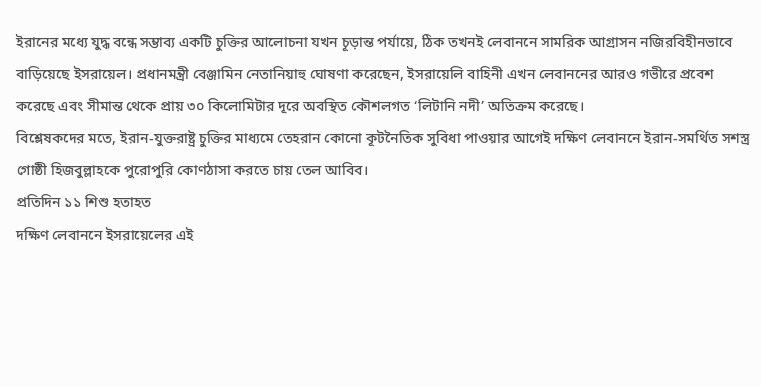ইরানের মধ্যে যুদ্ধ বন্ধে সম্ভাব্য একটি চুক্তির আলোচনা যখন চূড়ান্ত পর্যায়ে, ঠিক তখনই লেবাননে সামরিক আগ্রাসন নজিরবিহীনভাবে বাড়িয়েছে ইসরায়েল। প্রধানমন্ত্রী বেঞ্জামিন নেতানিয়াহু ঘোষণা করেছেন, ইসরায়েলি বাহিনী এখন লেবাননের আরও গভীরে প্রবেশ করেছে এবং সীমান্ত থেকে প্রায় ৩০ কিলোমিটার দূরে অবস্থিত কৌশলগত ‘লিটানি নদী’ অতিক্রম করেছে।
বিশ্লেষকদের মতে, ইরান-যুক্তরাষ্ট্র চুক্তির মাধ্যমে তেহরান কোনো কূটনৈতিক সুবিধা পাওয়ার আগেই দক্ষিণ লেবাননে ইরান-সমর্থিত সশস্ত্র গোষ্ঠী হিজবুল্লাহকে পুরোপুরি কোণঠাসা করতে চায় তেল আবিব।
প্রতিদিন ১১ শিশু হতাহত
দক্ষিণ লেবাননে ইসরায়েলের এই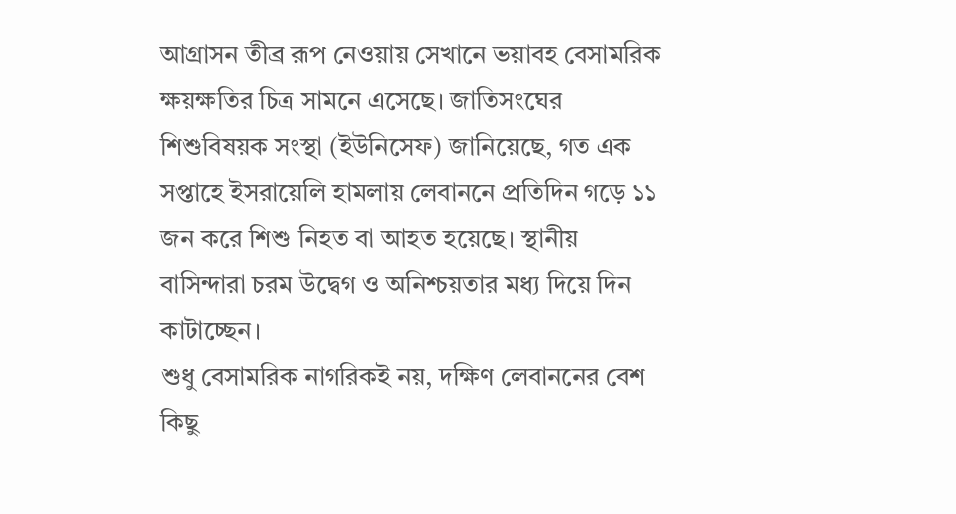আগ্রাসন তীব্র রূপ নেওয়ায় সেখানে ভয়াবহ বেসামরিক ক্ষয়ক্ষতির চিত্র সামনে এসেছে। জাতিসংঘের শিশুবিষয়ক সংস্থা (ইউনিসেফ) জানিয়েছে, গত এক সপ্তাহে ইসরায়েলি হামলায় লেবাননে প্রতিদিন গড়ে ১১ জন করে শিশু নিহত বা আহত হয়েছে। স্থানীয় বাসিন্দারা চরম উদ্বেগ ও অনিশ্চয়তার মধ্য দিয়ে দিন কাটাচ্ছেন।
শুধু বেসামরিক নাগরিকই নয়, দক্ষিণ লেবাননের বেশ কিছু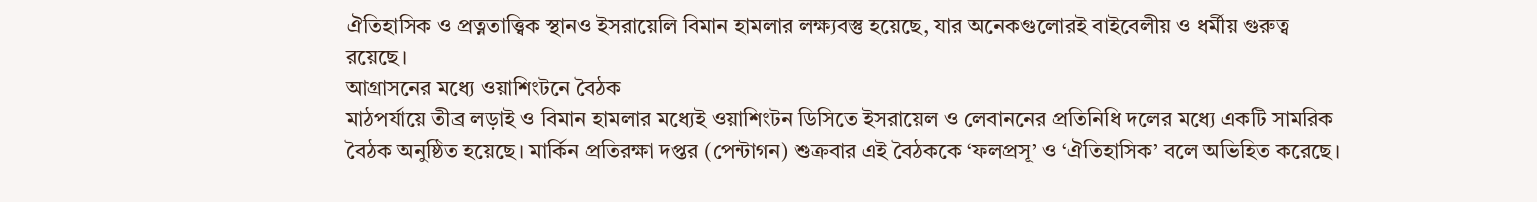ঐতিহাসিক ও প্রত্নতাত্ত্বিক স্থানও ইসরায়েলি বিমান হামলার লক্ষ্যবস্তু হয়েছে, যার অনেকগুলোরই বাইবেলীয় ও ধর্মীয় গুরুত্ব রয়েছে।
আগ্রাসনের মধ্যে ওয়াশিংটনে বৈঠক
মাঠপর্যায়ে তীব্র লড়াই ও বিমান হামলার মধ্যেই ওয়াশিংটন ডিসিতে ইসরায়েল ও লেবাননের প্রতিনিধি দলের মধ্যে একটি সামরিক বৈঠক অনুষ্ঠিত হয়েছে। মার্কিন প্রতিরক্ষা দপ্তর (পেন্টাগন) শুক্রবার এই বৈঠককে ‘ফলপ্রসূ’ ও ‘ঐতিহাসিক’ বলে অভিহিত করেছে।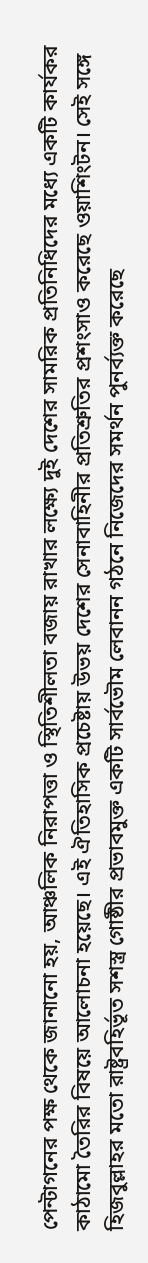পেন্টাগনের পক্ষ থেকে জানানো হয়, আঞ্চলিক নিরাপত্তা ও স্থিতিশীলতা বজায় রাখার লক্ষ্যে দুই দেশের সামরিক প্রতিনিধিদের মধ্যে একটি কার্যকর কাঠামো তৈরির বিষয়ে আলোচনা হয়েছে। এই ঐতিহাসিক প্রচেষ্টায় উভয় দেশের সেনাবাহিনীর প্রতিশ্রুতির প্রশংসাও করেছে ওয়াশিংটন। সেই সঙ্গে হিজবুল্লাহর মতো রাষ্ট্রবহির্ভূত সশস্ত্র গোষ্ঠীর প্রভাবমুক্ত একটি সার্বভৌম লেবানন গঠনে নিজেদের সমর্থন পুনর্ব্যক্ত করেছে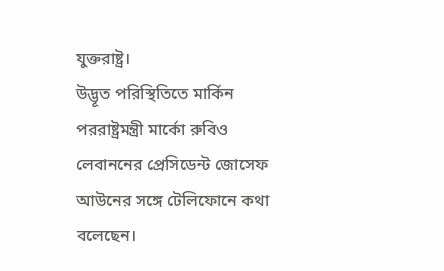যুক্তরাষ্ট্র।
উদ্ভূত পরিস্থিতিতে মার্কিন পররাষ্ট্রমন্ত্রী মার্কো রুবিও লেবাননের প্রেসিডেন্ট জোসেফ আউনের সঙ্গে টেলিফোনে কথা বলেছেন।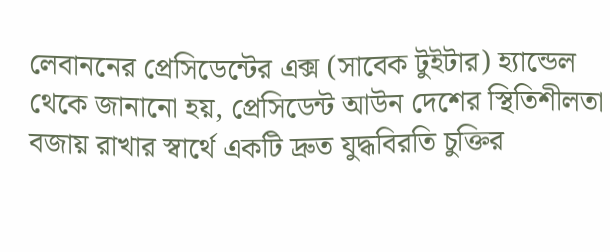লেবাননের প্রেসিডেন্টের এক্স (সাবেক টুইটার) হ্যান্ডেল থেকে জানানো হয়, প্রেসিডেন্ট আউন দেশের স্থিতিশীলতা বজায় রাখার স্বার্থে একটি দ্রুত যুদ্ধবিরতি চুক্তির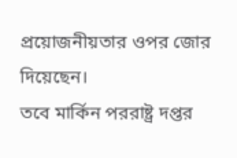প্রয়োজনীয়তার ওপর জোর দিয়েছেন।
তবে মার্কিন পররাষ্ট্র দপ্তর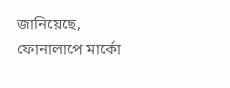জানিয়েছে, ফোনালাপে মার্কো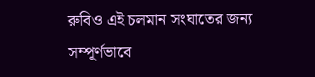রুবিও এই চলমান সংঘাতের জন্য সম্পূর্ণভাবে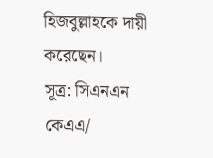হিজবুল্লাহকে দায়ী করেছেন।
সূত্র: সিএনএন
কেএএ/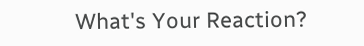What's Your Reaction?